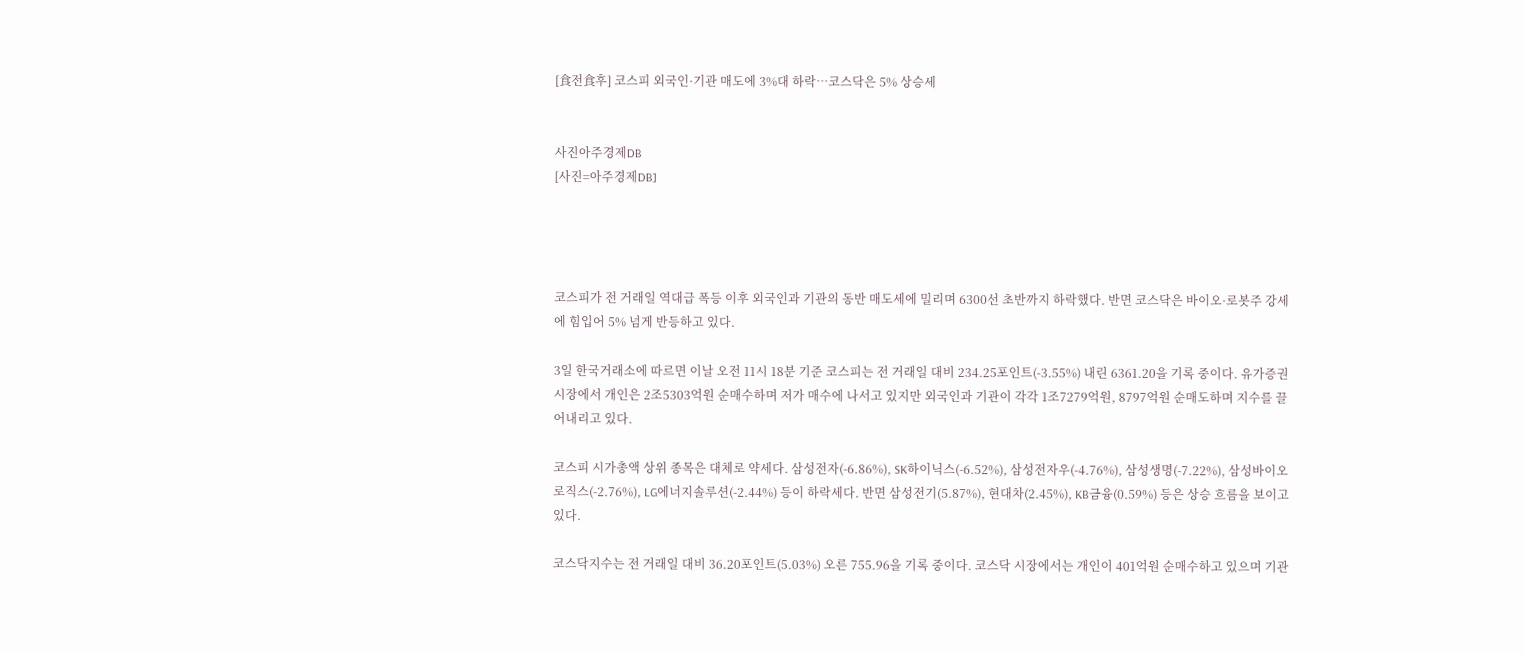[食전食후] 코스피 외국인·기관 매도에 3%대 하락…코스닥은 5% 상승세


사진아주경제DB
[사진=아주경제DB]




코스피가 전 거래일 역대급 폭등 이후 외국인과 기관의 동반 매도세에 밀리며 6300선 초반까지 하락했다. 반면 코스닥은 바이오·로봇주 강세에 힘입어 5% 넘게 반등하고 있다.

3일 한국거래소에 따르면 이날 오전 11시 18분 기준 코스피는 전 거래일 대비 234.25포인트(-3.55%) 내린 6361.20을 기록 중이다. 유가증권시장에서 개인은 2조5303억원 순매수하며 저가 매수에 나서고 있지만 외국인과 기관이 각각 1조7279억원, 8797억원 순매도하며 지수를 끌어내리고 있다.

코스피 시가총액 상위 종목은 대체로 약세다. 삼성전자(-6.86%), SK하이닉스(-6.52%), 삼성전자우(-4.76%), 삼성생명(-7.22%), 삼성바이오로직스(-2.76%), LG에너지솔루션(-2.44%) 등이 하락세다. 반면 삼성전기(5.87%), 현대차(2.45%), KB금융(0.59%) 등은 상승 흐름을 보이고 있다.

코스닥지수는 전 거래일 대비 36.20포인트(5.03%) 오른 755.96을 기록 중이다. 코스닥 시장에서는 개인이 401억원 순매수하고 있으며 기관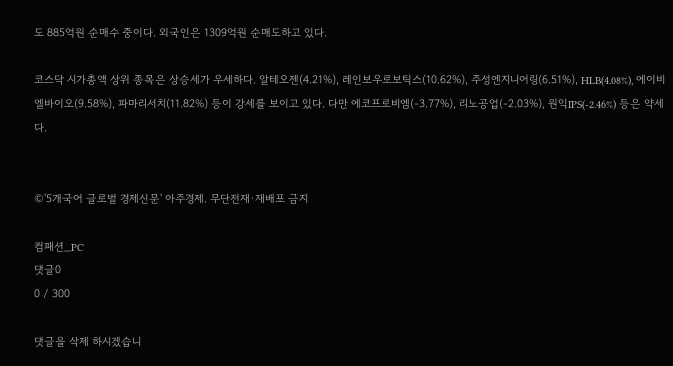도 885억원 순매수 중이다. 외국인은 1309억원 순매도하고 있다.

코스닥 시가총액 상위 종목은 상승세가 우세하다. 알테오젠(4.21%), 레인보우로보틱스(10.62%), 주성엔지니어링(6.51%), HLB(4.08%), 에이비엘바이오(9.58%), 파마리서치(11.82%) 등이 강세를 보이고 있다. 다만 에코프로비엠(-3.77%), 리노공업(-2.03%), 원익IPS(-2.46%) 등은 약세다.


©'5개국어 글로벌 경제신문' 아주경제. 무단전재·재배포 금지

컴패션_PC
댓글0
0 / 300

댓글을 삭제 하시겠습니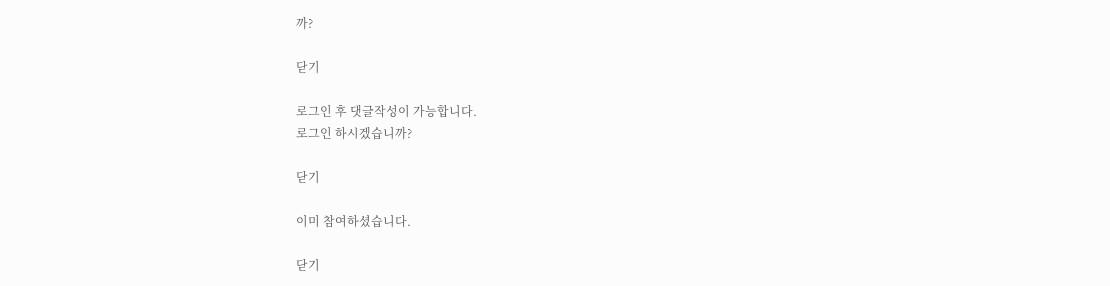까?

닫기

로그인 후 댓글작성이 가능합니다.
로그인 하시겠습니까?

닫기

이미 참여하셨습니다.

닫기